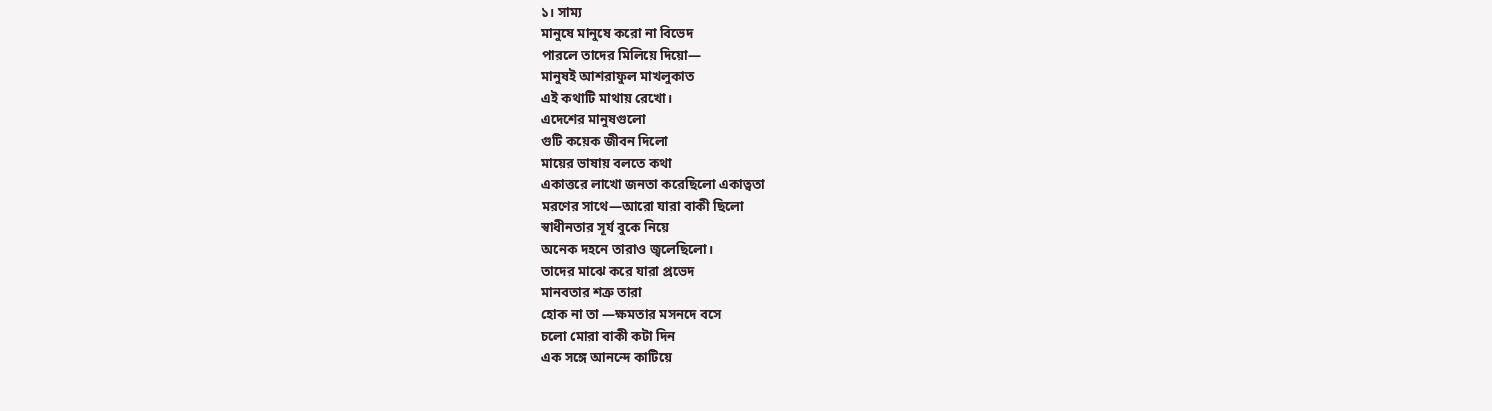১। সাম্য
মানুষে মানুষে করো না বিভেদ
পারলে তাদের মিলিয়ে দিয়ো—
মানুষই আশরাফুল মাখলুকাত
এই কথাটি মাথায় রেখো।
এদেশের মানুষগুলো
গুটি কয়েক জীবন দিলো
মায়ের ভাষায় বলতে কথা
একাত্তরে লাখো জনতা করেছিলো একাত্বতা
মরণের সাথে—আরো যারা বাকী ছিলো
স্বাধীনতার সূর্য বুকে নিয়ে
অনেক দহনে তারাও জ্বলেছিলো।
তাদের মাঝে করে যারা প্রভেদ
মানবতার শত্রু তারা
হোক না তা —ক্ষমতার মসনদে বসে
চলো মোরা বাকী কটা দিন
এক সঙ্গে আনন্দে কাটিয়ে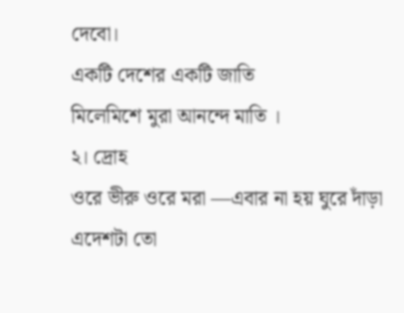দেবো।
একটি দেশের একটি জাতি
মিলেমিশে মুরা আনন্দে মাতি ।
২। দ্রোহ
ওরে ভীরু ওরে মরা —এবার না হয় ঘুরে দাঁড়া
এদেশটা তো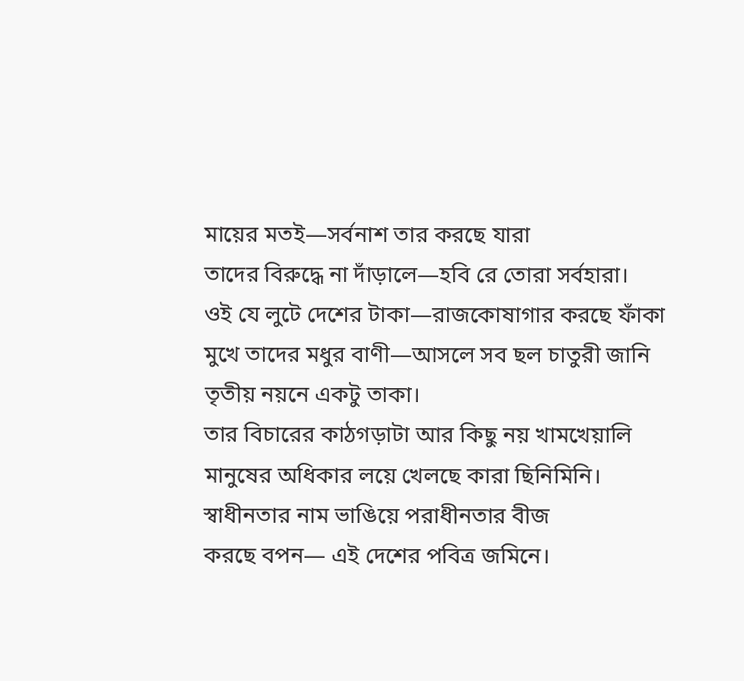মায়ের মতই—সর্বনাশ তার করছে যারা
তাদের বিরুদ্ধে না দাঁড়ালে—হবি রে তোরা সর্বহারা।
ওই যে লুটে দেশের টাকা—রাজকোষাগার করছে ফাঁকা
মুখে তাদের মধুর বাণী—আসলে সব ছল চাতুরী জানি
তৃতীয় নয়নে একটু তাকা।
তার বিচারের কাঠগড়াটা আর কিছু নয় খামখেয়ালি
মানুষের অধিকার লয়ে খেলছে কারা ছিনিমিনি।
স্বাধীনতার নাম ভাঙিয়ে পরাধীনতার বীজ
করছে বপন— এই দেশের পবিত্র জমিনে।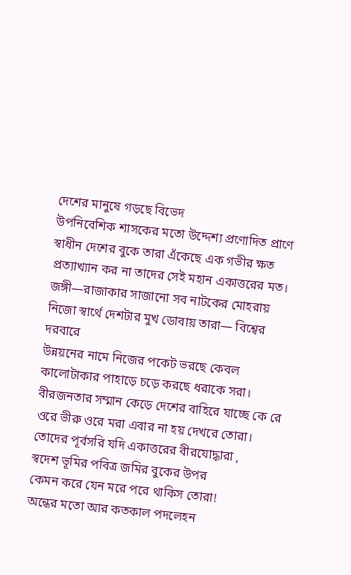দেশের মানুষে গড়ছে বিভেদ
উপনিবেশিক শাসকের মতো উদ্দেশ্য প্রণোদিত প্রাণে
স্বাধীন দেশের বুকে তারা এঁকেছে এক গভীর ক্ষত
প্রত্যাখ্যান কর না তাদের সেই মহান একাত্তরের মত।
জঙ্গী—রাজাকার সাজানো সব নাটকের মোহরায়
নিজো স্বার্থে দেশটার মুখ ডোবায় তারা— বিশ্বের দরবারে
উন্নয়নের নামে নিজের পকেট ভরছে কেবল
কালোটাকার পাহাড়ে চড়ে করছে ধরাকে সরা।
বীরজনতার সম্মান কেড়ে দেশের বাহিরে যাচ্ছে কে রে
ওরে ভীরু ওরে মরা এবার না হয় দেখরে তোরা।
তোদের পূর্বসরি যদি একাত্তরের বীরযোদ্ধারা ,
স্বদেশ ভূমির পবিত্র জমির বুকের উপর
কেমন করে যেন মরে পরে থাকিস তোরা!
অন্ধের মতো আর কতকাল পদলেহন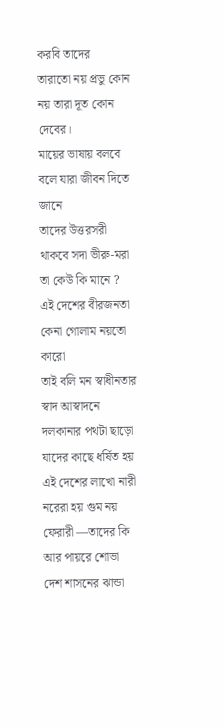করবি তাদের
তারাতো নয় প্রভু কোন নয় তারা দূত কোন দেবের।
মায়ের ভাষায় বলবে বলে যারা জীবন দিতে জানে
তাদের উত্তরসরী থাকবে সদা ভীরু-মরা তা কেউ কি মানে ?
এই দেশের বীরজনতা কেনা গোলাম নয়তো কারো
তাই বলি মন স্বাধীনতার স্বাদ আস্বাদনে দলকানার পথটা ছাড়ো
যাদের কাছে ধর্ষিত হয় এই দেশের লাখো নারী
নরেরা হয় গুম নয় ফেরারী —তাদের কি আর পায়রে শোভা
দেশ শাসনের ঝান্ডা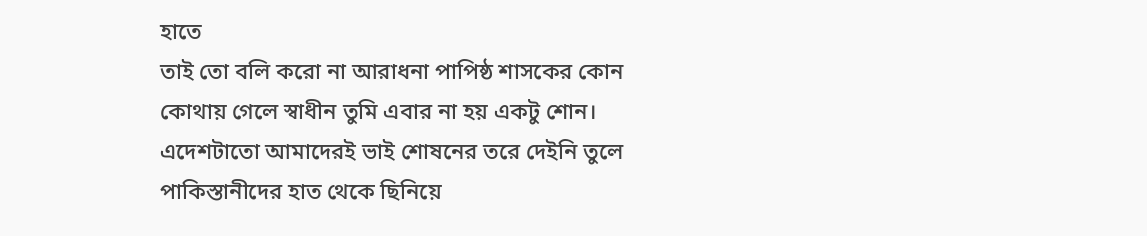হাতে
তাই তো বলি করো না আরাধনা পাপিষ্ঠ শাসকের কোন
কোথায় গেলে স্বাধীন তুমি এবার না হয় একটু শোন।
এদেশটাতো আমাদেরই ভাই শোষনের তরে দেইনি তুলে
পাকিস্তানীদের হাত থেকে ছিনিয়ে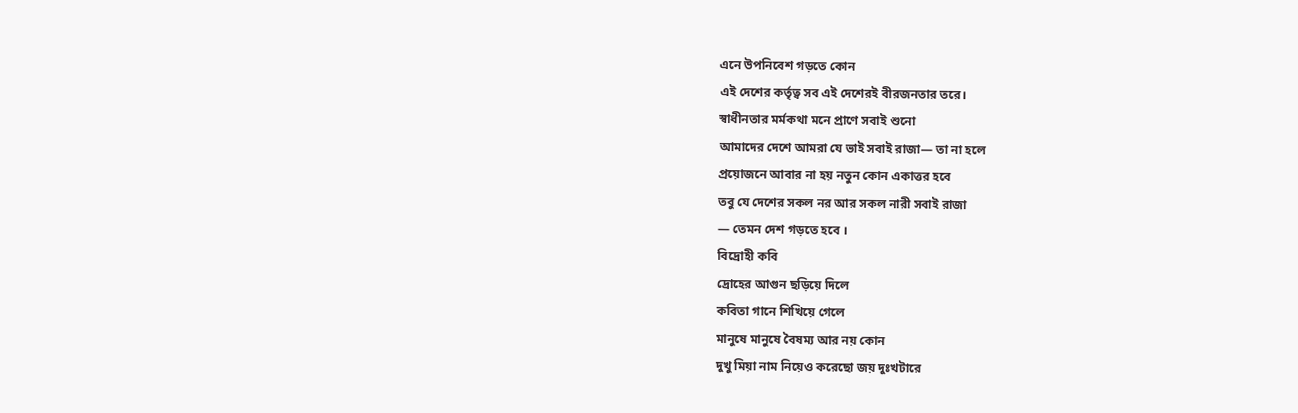এনে উপনিবেশ গড়তে কোন
এই দেশের কর্তৃত্ব সব এই দেশেরই বীরজনতার তরে।
স্বাধীনতার মর্মকথা মনে প্রাণে সবাই শুনো
আমাদের দেশে আমরা যে ভাই সবাই রাজা— তা না হলে
প্রয়োজনে আবার না হয় নতুন কোন একাত্তর হবে
তবু যে দেশের সকল নর আর সকল নারী সবাই রাজা
— তেমন দেশ গড়তে হবে ।
বিদ্রোহী কবি
দ্রোহের আগুন ছড়িয়ে দিলে
কবিতা গানে শিখিয়ে গেলে
মানুষে মানুষে বৈষম্য আর নয় কোন
দুখু মিয়া নাম নিয়েও করেছো জয় দুঃখটারে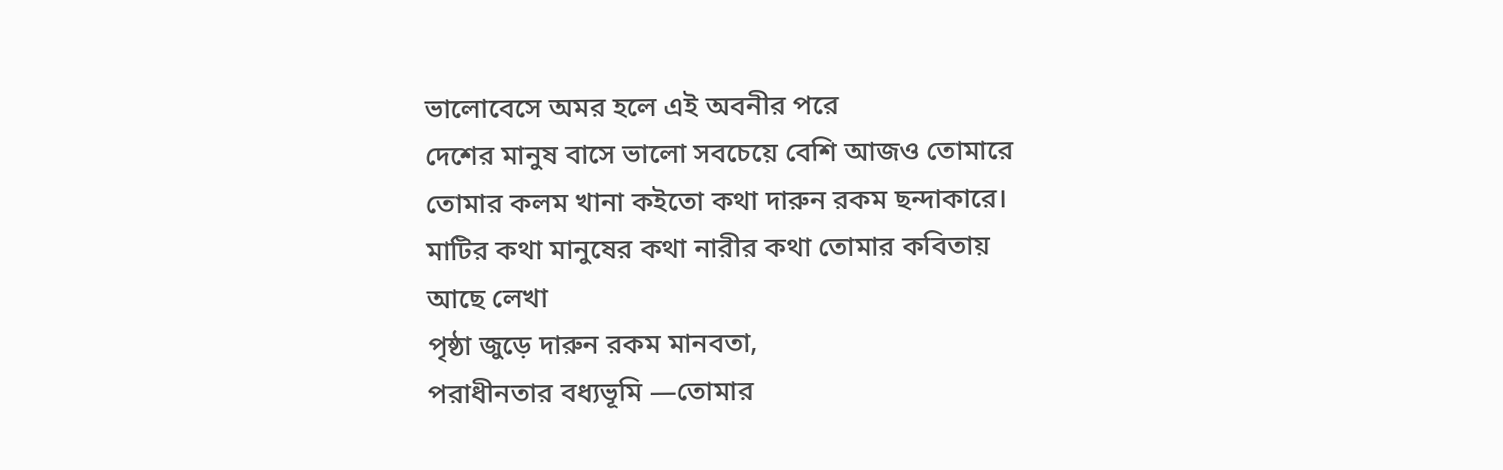ভালোবেসে অমর হলে এই অবনীর পরে
দেশের মানুষ বাসে ভালো সবচেয়ে বেশি আজও তোমারে
তোমার কলম খানা কইতো কথা দারুন রকম ছন্দাকারে।
মাটির কথা মানুষের কথা নারীর কথা তোমার কবিতায় আছে লেখা
পৃষ্ঠা জুড়ে দারুন রকম মানবতা,
পরাধীনতার বধ্যভূমি —তোমার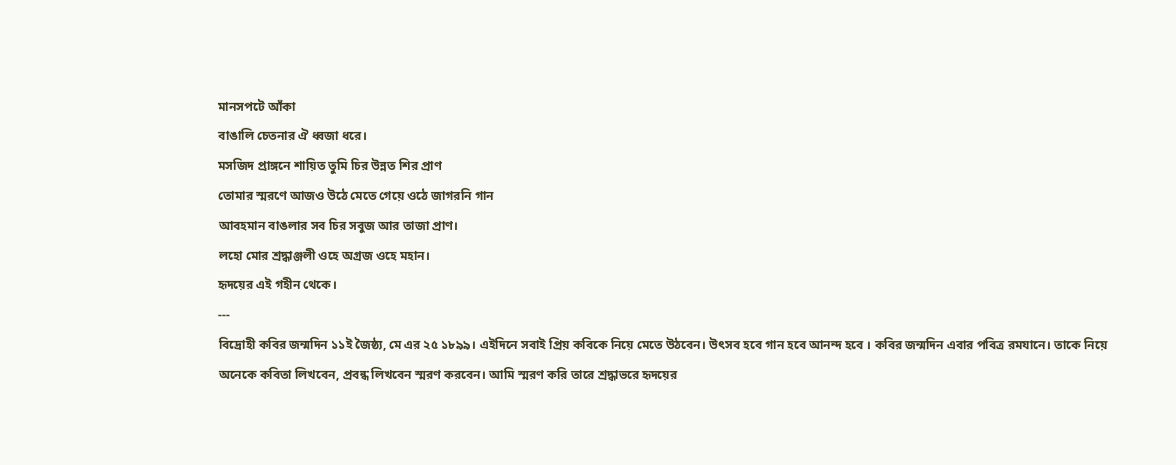মানসপটে আঁকা
বাঙালি চেতনার ঐ ধ্বজা ধরে।
মসজিদ প্রাঙ্গনে শায়িত তুমি চির উন্নত শির প্রাণ
তোমার স্মরণে আজও উঠে মেতে গেয়ে ওঠে জাগরনি গান
আবহমান বাঙলার সব চির সবুজ আর তাজা প্রাণ।
লহো মোর শ্রদ্ধাঞ্জলী ওহে অগ্রজ ওহে মহান।
হৃদয়ের এই গহীন থেকে।
---
বিদ্রোহী কবির জন্মদিন ১১ই জৈষ্ঠ্য, মে এর ২৫ ১৮৯৯। এইদিনে সবাই প্রিয় কবিকে নিয়ে মেতে উঠবেন। উৎসব হবে গান হবে আনন্দ হবে । কবির জন্মদিন এবার পবিত্র রমযানে। তাকে নিয়ে অনেকে কবিতা লিখবেন, প্রবন্ধ লিখবেন স্মরণ করবেন। আমি স্মরণ করি তারে শ্রদ্ধাভরে হৃদয়ের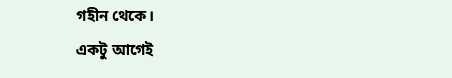গহীন থেকে।
একটু আগেই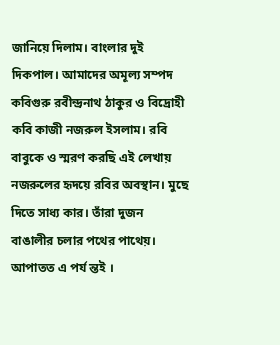জানিয়ে দিলাম। বাংলার দুই দিকপাল। আমাদের অমূল্য সম্পদ কবিগুরু রবীন্দ্রনাথ ঠাকুর ও বিদ্রোহী কবি কাজী নজরুল ইসলাম। রবি বাবুকে ও স্মরণ করছি এই লেখায় নজরুলের হৃদয়ে রবির অবস্থান। মুছে দিতে সাধ্য কার। তাঁরা দুজন
বাঙালীর চলার পথের পাথেয়। আপাতত এ পর্য ন্তই ।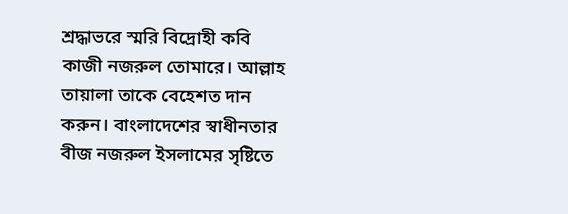শ্রদ্ধাভরে স্মরি বিদ্রোহী কবি কাজী নজরুল তোমারে। আল্লাহ তায়ালা তাকে বেহেশত দান করুন। বাংলাদেশের স্বাধীনতার বীজ নজরুল ইসলামের সৃষ্টিতে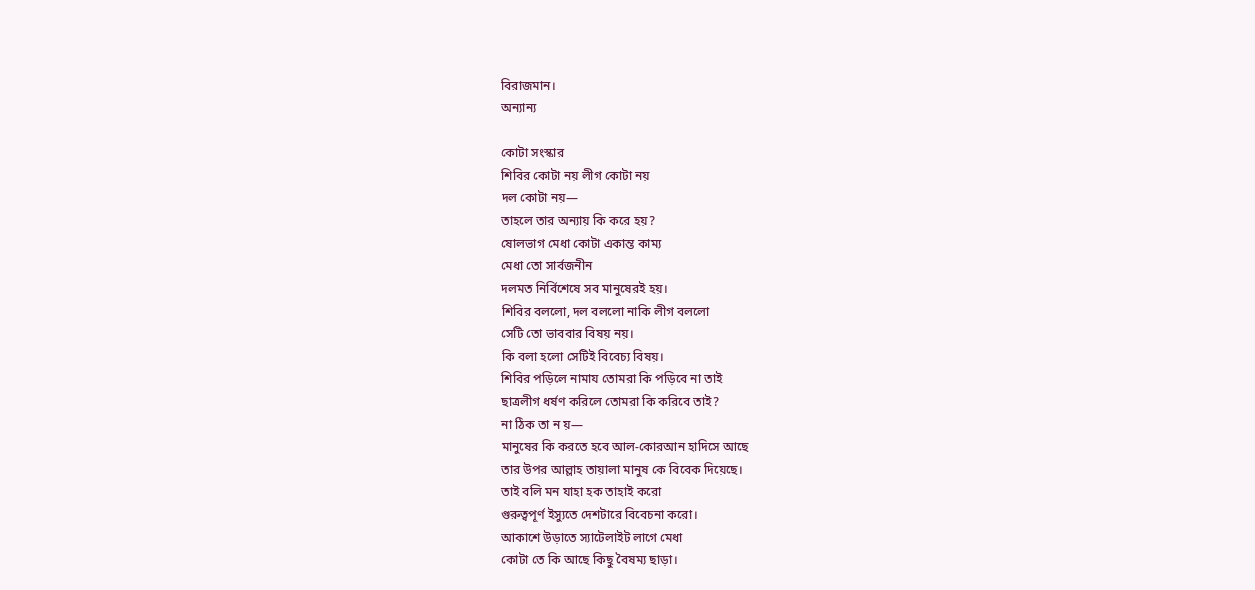বিরাজমান।
অন্যান্য

কোটা সংস্কার
শিবির কোটা নয় লীগ কোটা নয়
দল কোটা নয়—
তাহলে তার অন্যায় কি করে হয়?
ষোলভাগ মেধা কোটা একান্ত কাম্য
মেধা তো সার্বজনীন
দলমত নির্বিশেষে সব মানুষেরই হয়।
শিবির বললো, দল বললো নাকি লীগ বললো
সেটি তো ভাববার বিষয় নয়।
কি বলা হলো সেটিই বিবেচ্য বিষয়।
শিবির পড়িলে নামায তোমরা কি পড়িবে না তাই
ছাত্রলীগ ধর্ষণ করিলে তোমরা কি করিবে তাই?
না ঠিক তা ন য়—
মানুষের কি করতে হবে আল-কোরআন হাদিসে আছে
তার উপর আল্লাহ তায়ালা মানুষ কে বিবেক দিয়েছে।
তাই বলি মন যাহা হক তাহাই করো
গুরুত্বপূর্ণ ইস্যুতে দেশটারে বিবেচনা করো।
আকাশে উড়াতে স্যাটেলাইট লাগে মেধা
কোটা তে কি আছে কিছু বৈষম্য ছাড়া।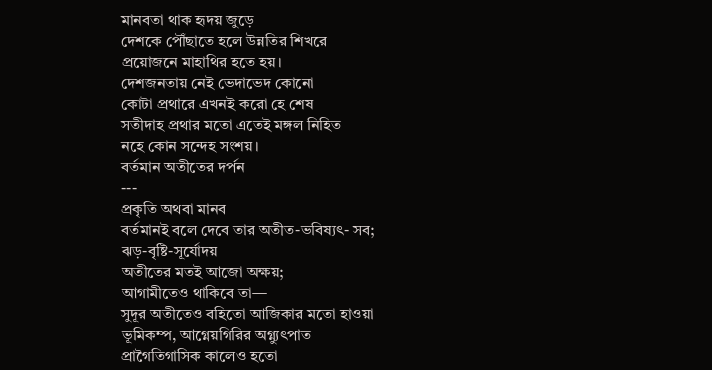মানবতা থাক হৃদয় জুড়ে
দেশকে পৌঁছাতে হলে উন্নতির শিখরে
প্রয়োজনে মাহাথির হতে হয়।
দেশজনতায় নেই ভেদাভেদ কোনো
কোটা প্রথারে এখনই করো হে শেষ
সতীদাহ প্রথার মতো এতেই মঙ্গল নিহিত
নহে কোন সন্দেহ সংশয়।
বর্তমান অতীতের দর্পন
---
প্রকৃতি অথবা মানব
বর্তমানই বলে দেবে তার অতীত-ভবিষ্যৎ- সব;
ঝড়-বৃষ্টি-সূর্যোদয়
অতীতের মতই আজো অক্ষয়;
আগামীতেও থাকিবে তা—
সুদূর অতীতেও বহিতো আজিকার মতো হাওয়া
ভূমিকম্প, আগ্নেয়গিরির অগ্ন্যুৎপাত
প্রাগৈতিগাসিক কালেও হতো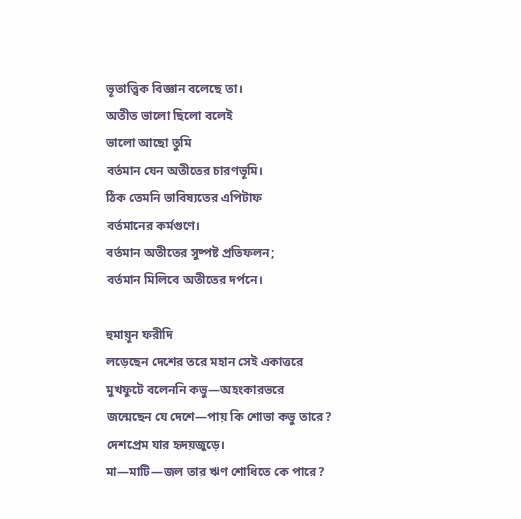ভূতাত্ত্বিক বিজ্ঞান বলেছে তা।
অতীত ভালো ছিলো বলেই
ভালো আছো তুমি
বর্তমান যেন অতীতের চারণভূমি।
ঠিক তেমনি ভাবিষ্যতের এপিটাফ
বর্তমানের কর্মগুণে।
বর্তমান অতীতের সুষ্পষ্ট প্রতিফলন;
বর্তমান মিলিবে অতীতের দর্পনে।

হুমায়ূন ফরীদি
লড়েছেন দেশের তরে মহান সেই একাত্তরে
মুখফুটে বলেননি কভু—অহংকারভরে
জন্মেছেন যে দেশে—পায় কি শোভা কভু তারে?
দেশপ্রেম যার হৃদয়জুড়ে।
মা—মাটি—জল তার ঋণ শোধিতে কে পারে?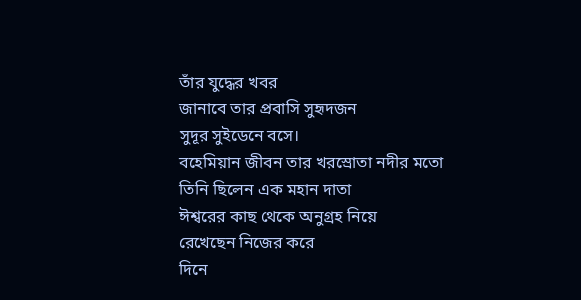তাঁর যুদ্ধের খবর
জানাবে তার প্রবাসি সুহৃদজন
সুদূর সুইডেনে বসে।
বহেমিয়ান জীবন তার খরস্রোতা নদীর মতো
তিনি ছিলেন এক মহান দাতা
ঈশ্বরের কাছ থেকে অনুগ্রহ নিয়ে
রেখেছেন নিজের করে
দিনে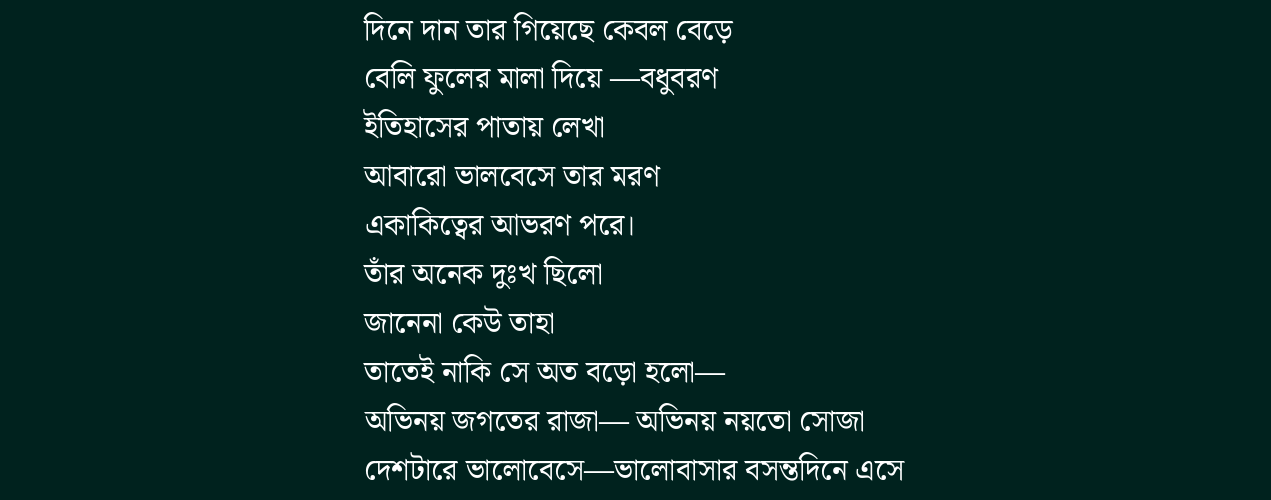দিনে দান তার গিয়েছে কেবল বেড়ে
বেলি ফুলের মালা দিয়ে —বধুবরণ
ইতিহাসের পাতায় লেখা
আবারো ভালবেসে তার মরণ
একাকিত্বের আভরণ পরে।
তাঁর অনেক দুঃখ ছিলো
জানেনা কেউ তাহা
তাতেই নাকি সে অত বড়ো হলো—
অভিনয় জগতের রাজা— অভিনয় নয়তো সোজা
দেশটারে ভালোবেসে—ভালোবাসার বসন্তদিনে এসে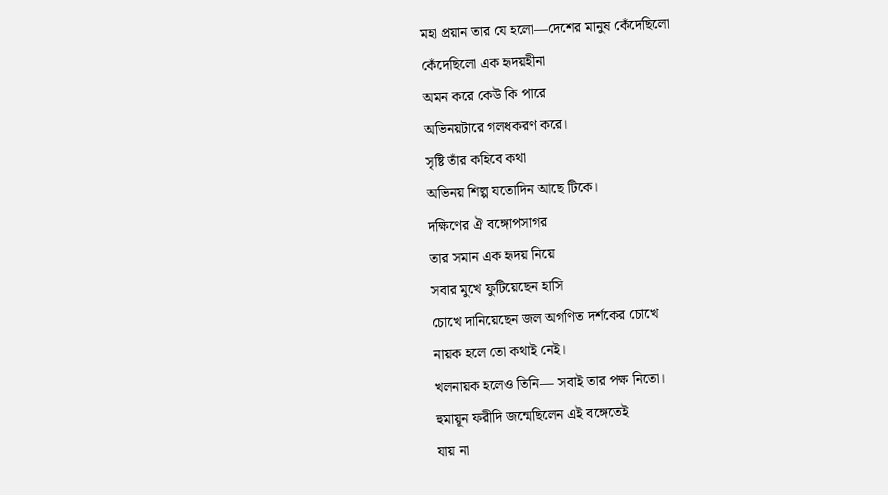মহা প্রয়ান তার যে হলো—দেশের মানুষ কেঁদেছিলো
কেঁদেছিলো এক হৃদয়হীনা
অমন করে কেউ কি পারে
অভিনয়টারে গলধকরণ করে।
সৃষ্টি তাঁর কহিবে কথা
অভিনয় শিল্প যতোদিন আছে টিকে।
দক্ষিণের ঐ বঙ্গোপসাগর
তার সমান এক হৃদয় নিয়ে
সবার মুখে ফুটিয়েছেন হাসি
চোখে দানিয়েছেন জল অগণিত দর্শকের চোখে
নায়ক হলে তো কথাই নেই।
খলনায়ক হলেও তিনি— সবাই তার পক্ষ নিতো।
হুমায়ূন ফরীদি জন্মেছিলেন এই বঙ্গেতেই
যায় না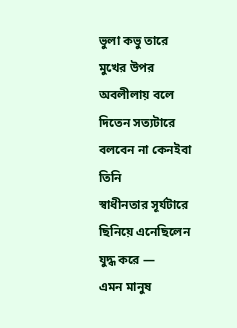ভুলা কভু তারে
মুখের উপর অবলীলায় বলে দিতেন সত্যটারে
বলবেন না কেনইবা তিনি
স্বাধীনতার সূর্যটারে
ছিনিয়ে এনেছিলেন যুদ্ধ করে —
এমন মানুষ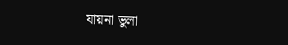যায়না ভুলা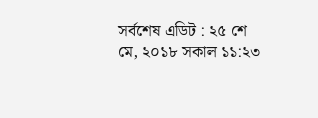সর্বশেষ এডিট : ২৫ শে মে, ২০১৮ সকাল ১১:২৩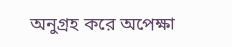অনুগ্রহ করে অপেক্ষা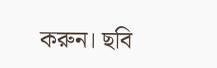করুন। ছবি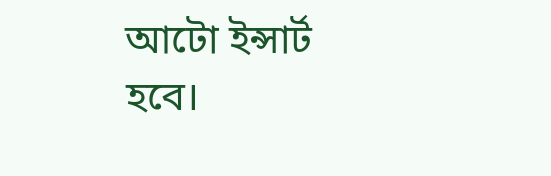আটো ইন্সার্ট হবে।